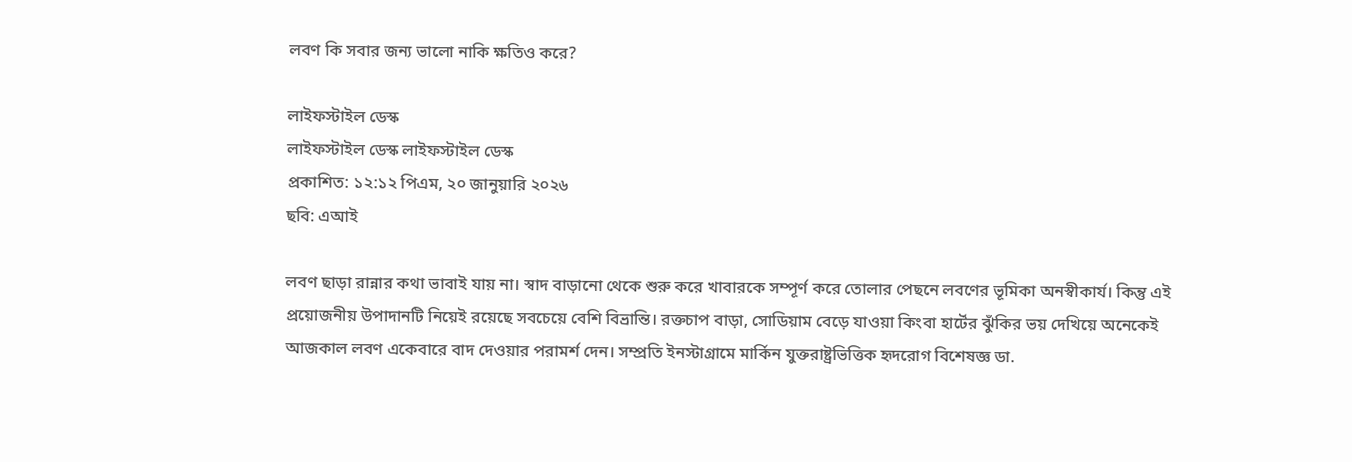লবণ কি সবার জন্য ভালো নাকি ক্ষতিও করে?

লাইফস্টাইল ডেস্ক
লাইফস্টাইল ডেস্ক লাইফস্টাইল ডেস্ক
প্রকাশিত: ১২:১২ পিএম, ২০ জানুয়ারি ২০২৬
ছবি: এআই

লবণ ছাড়া রান্নার কথা ভাবাই যায় না। স্বাদ বাড়ানো থেকে শুরু করে খাবারকে সম্পূর্ণ করে তোলার পেছনে লবণের ভূমিকা অনস্বীকার্য। কিন্তু এই প্রয়োজনীয় উপাদানটি নিয়েই রয়েছে সবচেয়ে বেশি বিভ্রান্তি। রক্তচাপ বাড়া, সোডিয়াম বেড়ে যাওয়া কিংবা হার্টের ঝুঁকির ভয় দেখিয়ে অনেকেই আজকাল লবণ একেবারে বাদ দেওয়ার পরামর্শ দেন। সম্প্রতি ইনস্টাগ্রামে মার্কিন যুক্তরাষ্ট্রভিত্তিক হৃদরোগ বিশেষজ্ঞ ডা.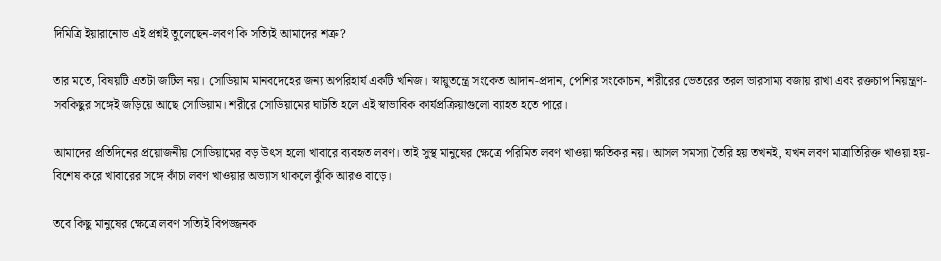দিমিত্রি ইয়ারানোভ এই প্রশ্নই তুলেছেন-লবণ কি সত্যিই আমাদের শত্রু?

তার মতে, বিষয়টি এতটা জটিল নয়। সোডিয়াম মানবদেহের জন্য অপরিহার্য একটি খনিজ। স্নায়ুতন্ত্রে সংকেত আদান-প্রদান, পেশির সংকোচন, শরীরের ভেতরের তরল ভারসাম্য বজায় রাখা এবং রক্তচাপ নিয়ন্ত্রণ-সবকিছুর সঙ্গেই জড়িয়ে আছে সোডিয়াম। শরীরে সোডিয়ামের ঘাটতি হলে এই স্বাভাবিক কার্যপ্রক্রিয়াগুলো ব্যাহত হতে পারে।

আমাদের প্রতিদিনের প্রয়োজনীয় সোডিয়ামের বড় উৎস হলো খাবারে ব্যবহৃত লবণ। তাই সুস্থ মানুষের ক্ষেত্রে পরিমিত লবণ খাওয়া ক্ষতিকর নয়। আসল সমস্যা তৈরি হয় তখনই, যখন লবণ মাত্রাতিরিক্ত খাওয়া হয়-বিশেষ করে খাবারের সঙ্গে কাঁচা লবণ খাওয়ার অভ্যাস থাকলে ঝুঁকি আরও বাড়ে।

তবে কিছু মানুষের ক্ষেত্রে লবণ সত্যিই বিপজ্জনক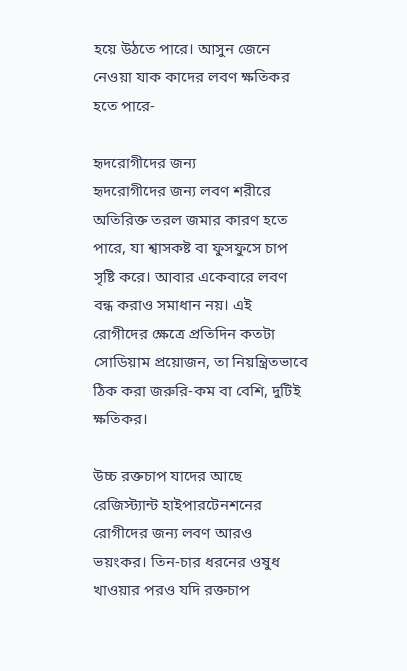হয়ে উঠতে পারে। আসুন জেনে নেওয়া যাক কাদের লবণ ক্ষতিকর হতে পারে-

হৃদরোগীদের জন্য
হৃদরোগীদের জন্য লবণ শরীরে অতিরিক্ত তরল জমার কারণ হতে পারে, যা শ্বাসকষ্ট বা ফুসফুসে চাপ সৃষ্টি করে। আবার একেবারে লবণ বন্ধ করাও সমাধান নয়। এই রোগীদের ক্ষেত্রে প্রতিদিন কতটা সোডিয়াম প্রয়োজন, তা নিয়ন্ত্রিতভাবে ঠিক করা জরুরি-কম বা বেশি, দুটিই ক্ষতিকর।

উচ্চ রক্তচাপ যাদের আছে
রেজিস্ট্যান্ট হাইপারটেনশনের রোগীদের জন্য লবণ আরও ভয়ংকর। তিন-চার ধরনের ওষুধ খাওয়ার পরও যদি রক্তচাপ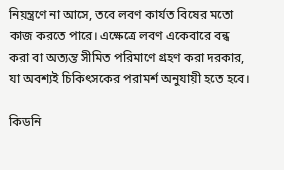নিয়ন্ত্রণে না আসে, তবে লবণ কার্যত বিষের মতো কাজ করতে পারে। এক্ষেত্রে লবণ একেবারে বন্ধ করা বা অত্যন্ত সীমিত পরিমাণে গ্রহণ করা দরকার, যা অবশ্যই চিকিৎসকের পরামর্শ অনুযায়ী হতে হবে।

কিডনি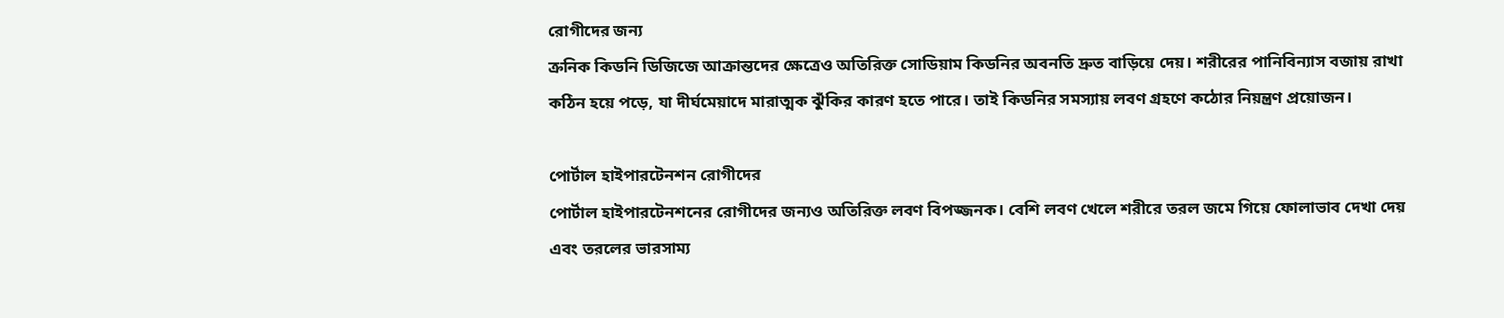রোগীদের জন্য
ক্রনিক কিডনি ডিজিজে আক্রান্তদের ক্ষেত্রেও অতিরিক্ত সোডিয়াম কিডনির অবনতি দ্রুত বাড়িয়ে দেয়। শরীরের পানিবিন্যাস বজায় রাখা কঠিন হয়ে পড়ে, যা দীর্ঘমেয়াদে মারাত্মক ঝুঁকির কারণ হতে পারে। তাই কিডনির সমস্যায় লবণ গ্রহণে কঠোর নিয়ন্ত্রণ প্রয়োজন।

পোর্টাল হাইপারটেনশন রোগীদের
পোর্টাল হাইপারটেনশনের রোগীদের জন্যও অতিরিক্ত লবণ বিপজ্জনক। বেশি লবণ খেলে শরীরে তরল জমে গিয়ে ফোলাভাব দেখা দেয় এবং তরলের ভারসাম্য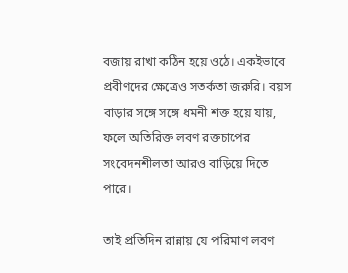বজায় রাখা কঠিন হয়ে ওঠে। একইভাবে প্রবীণদের ক্ষেত্রেও সতর্কতা জরুরি। বয়স বাড়ার সঙ্গে সঙ্গে ধমনী শক্ত হয়ে যায়, ফলে অতিরিক্ত লবণ রক্তচাপের সংবেদনশীলতা আরও বাড়িয়ে দিতে পারে।

তাই প্রতিদিন রান্নায় যে পরিমাণ লবণ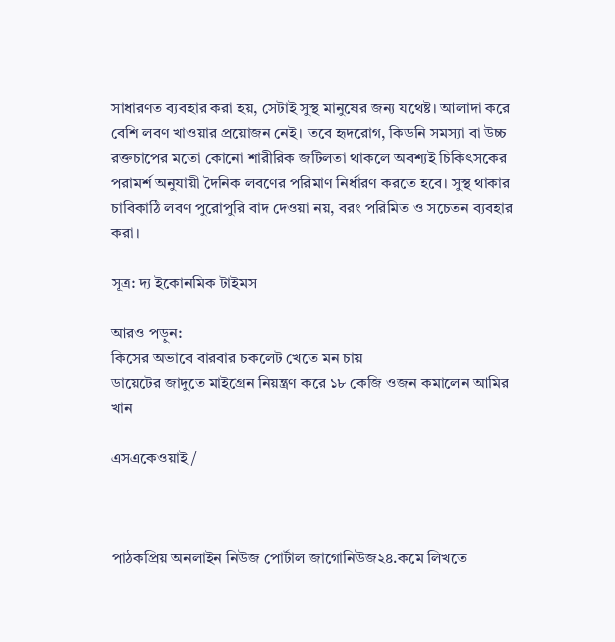সাধারণত ব্যবহার করা হয়, সেটাই সুস্থ মানুষের জন্য যথেষ্ট। আলাদা করে বেশি লবণ খাওয়ার প্রয়োজন নেই। তবে হৃদরোগ, কিডনি সমস্যা বা উচ্চ রক্তচাপের মতো কোনো শারীরিক জটিলতা থাকলে অবশ্যই চিকিৎসকের পরামর্শ অনুযায়ী দৈনিক লবণের পরিমাণ নির্ধারণ করতে হবে। সুস্থ থাকার চাবিকাঠি লবণ পুরোপুরি বাদ দেওয়া নয়, বরং পরিমিত ও সচেতন ব্যবহার করা।

সূত্র: দ্য ইকোনমিক টাইমস

আরও পড়ুন:
কিসের অভাবে বারবার চকলেট খেতে মন চায়
ডায়েটের জাদুতে মাইগ্রেন নিয়ন্ত্রণ করে ১৮ কেজি ওজন কমালেন আমির খান

এসএকেওয়াই/



পাঠকপ্রিয় অনলাইন নিউজ পোর্টাল জাগোনিউজ২৪.কমে লিখতে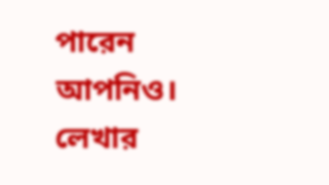পারেন আপনিও। লেখার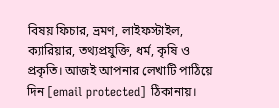বিষয় ফিচার, ভ্রমণ, লাইফস্টাইল, ক্যারিয়ার, তথ্যপ্রযুক্তি, ধর্ম, কৃষি ও প্রকৃতি। আজই আপনার লেখাটি পাঠিয়ে দিন [email protected] ঠিকানায়।